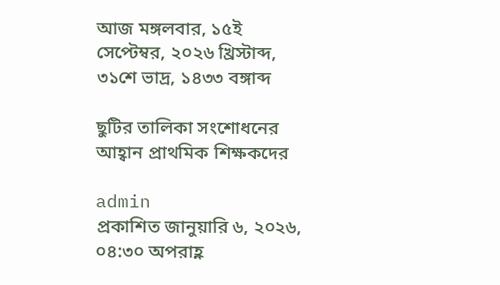আজ মঙ্গলবার, ১৫ই সেপ্টেম্বর, ২০২৬ খ্রিস্টাব্দ, ৩১শে ভাদ্র, ১৪৩৩ বঙ্গাব্দ

ছুটির তালিকা সংশোধনের আহ্বান প্রাথমিক শিক্ষকদের

admin
প্রকাশিত জানুয়ারি ৬, ২০২৬, ০৪:৩০ অপরাহ্ণ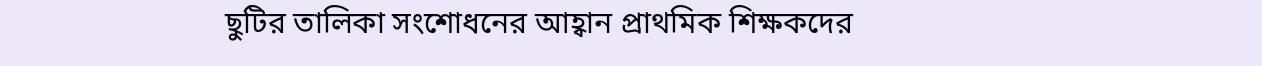ছুটির তালিকা সংশোধনের আহ্বান প্রাথমিক শিক্ষকদের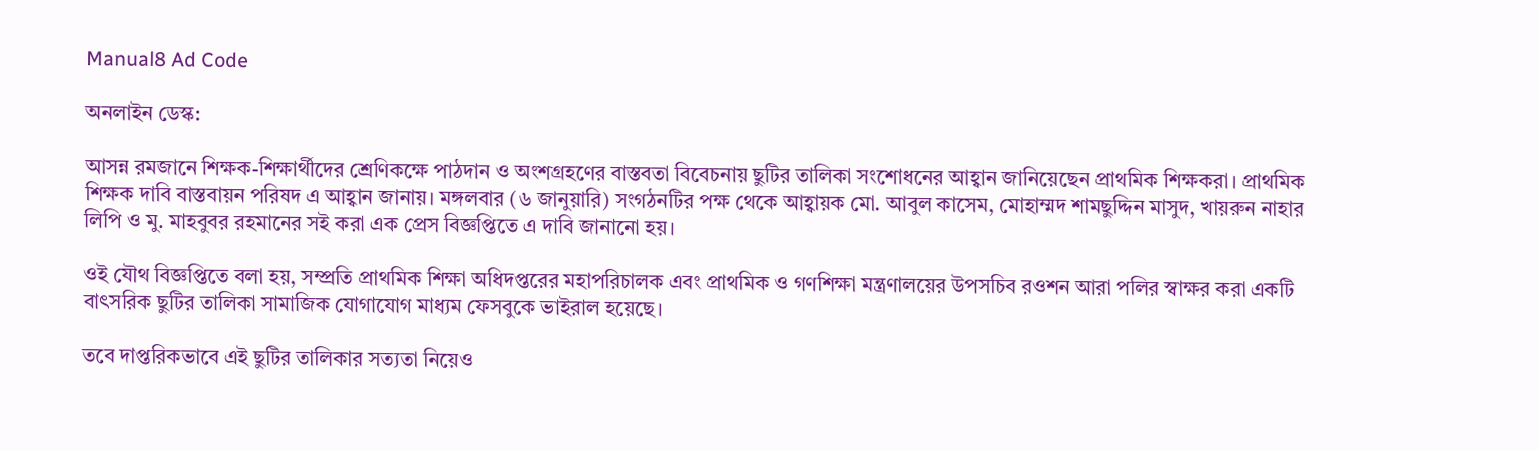Manual8 Ad Code

অনলাইন ডেস্ক:

আসন্ন রমজানে শিক্ষক-শিক্ষার্থীদের শ্রেণিকক্ষে পাঠদান ও অংশগ্রহণের বাস্তবতা বিবেচনায় ছুটির তালিকা সংশোধনের আহ্বান জানিয়েছেন প্রাথমিক শিক্ষকরা। প্রাথমিক শিক্ষক দাবি বাস্তবায়ন পরিষদ এ আহ্বান জানায়। মঙ্গলবার (৬ জানুয়ারি) সংগঠনটির পক্ষ থেকে আহ্বায়ক মো. আবুল কাসেম, মোহাম্মদ শামছুদ্দিন মাসুদ, খায়রুন নাহার লিপি ও মু. মাহবুবর রহমানের সই করা এক প্রেস বিজ্ঞপ্তিতে এ দাবি জানানো হয়।

ওই যৌথ বিজ্ঞপ্তিতে বলা হয়, সম্প্রতি প্রাথমিক শিক্ষা অধিদপ্তরের মহাপরিচালক এবং প্রাথমিক ও গণশিক্ষা মন্ত্রণালয়ের উপসচিব রওশন আরা পলির স্বাক্ষর করা একটি বাৎসরিক ছুটির তালিকা সামাজিক যোগাযোগ মাধ্যম ফেসবুকে ভাইরাল হয়েছে।

তবে দাপ্তরিকভাবে এই ছুটির তালিকার সত্যতা নিয়েও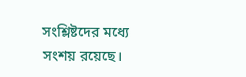সংশ্লিষ্টদের মধ্যে সংশয় রয়েছে।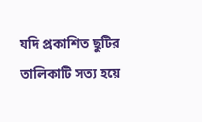যদি প্রকাশিত ছুটির তালিকাটি সত্য হয়ে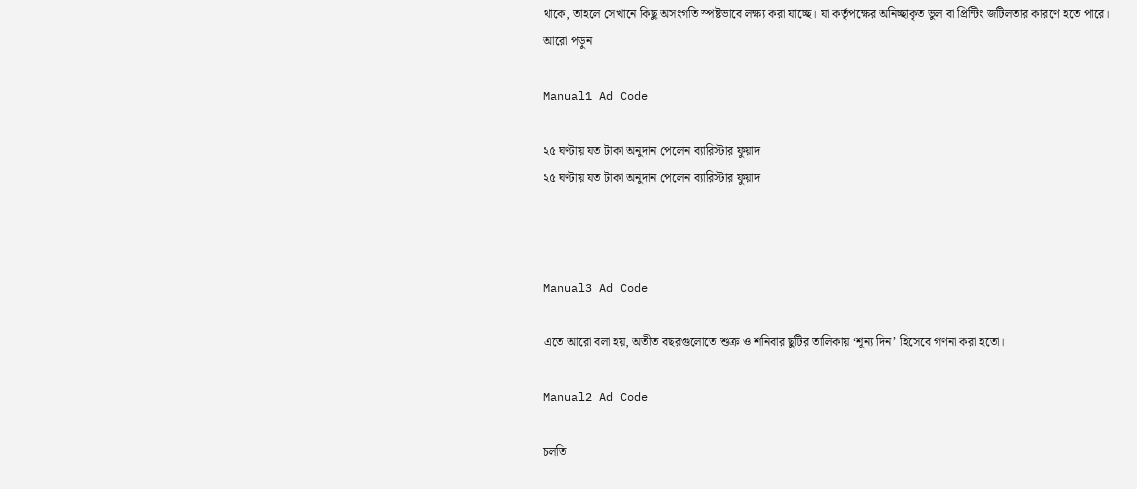থাকে, তাহলে সেখানে কিছু অসংগতি স্পষ্টভাবে লক্ষ্য করা যাচ্ছে। যা কর্তৃপক্ষের অনিচ্ছাকৃত ভুল বা প্রিন্টিং জটিলতার কারণে হতে পারে।
আরো পড়ুন

Manual1 Ad Code

২৫ ঘণ্টায় যত টাকা অনুদান পেলেন ব্যারিস্টার ফুয়াদ
২৫ ঘণ্টায় যত টাকা অনুদান পেলেন ব্যারিস্টার ফুয়াদ



Manual3 Ad Code

এতে আরো বলা হয়, অতীত বছরগুলোতে শুক্র ও শনিবার ছুটির তালিকায় ‘শূন্য দিন’ হিসেবে গণনা করা হতো।

Manual2 Ad Code

চলতি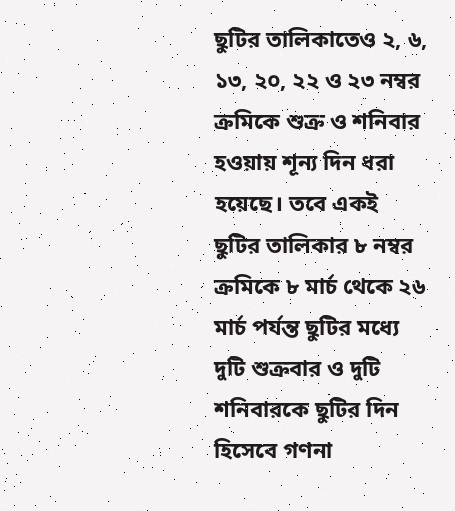ছুটির তালিকাতেও ২, ৬, ১৩, ২০, ২২ ও ২৩ নম্বর ক্রমিকে শুক্র ও শনিবার হওয়ায় শূন্য দিন ধরা হয়েছে। তবে একই ছুটির তালিকার ৮ নম্বর ক্রমিকে ৮ মার্চ থেকে ২৬ মার্চ পর্যন্ত ছুটির মধ্যে দুটি শুক্রবার ও দুটি শনিবারকে ছুটির দিন হিসেবে গণনা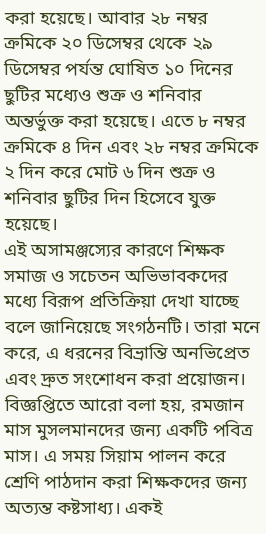করা হয়েছে। আবার ২৮ নম্বর ক্রমিকে ২০ ডিসেম্বর থেকে ২৯ ডিসেম্বর পর্যন্ত ঘোষিত ১০ দিনের ছুটির মধ্যেও শুক্র ও শনিবার অন্তর্ভুক্ত করা হয়েছে। এতে ৮ নম্বর ক্রমিকে ৪ দিন এবং ২৮ নম্বর ক্রমিকে ২ দিন করে মোট ৬ দিন শুক্র ও শনিবার ছুটির দিন হিসেবে যুক্ত হয়েছে।
এই অসামঞ্জস্যের কারণে শিক্ষক সমাজ ও সচেতন অভিভাবকদের মধ্যে বিরূপ প্রতিক্রিয়া দেখা যাচ্ছে বলে জানিয়েছে সংগঠনটি। তারা মনে করে, এ ধরনের বিভ্রান্তি অনভিপ্রেত এবং দ্রুত সংশোধন করা প্রয়োজন।
বিজ্ঞপ্তিতে আরো বলা হয়, রমজান মাস মুসলমানদের জন্য একটি পবিত্র মাস। এ সময় সিয়াম পালন করে শ্রেণি পাঠদান করা শিক্ষকদের জন্য অত্যন্ত কষ্টসাধ্য। একই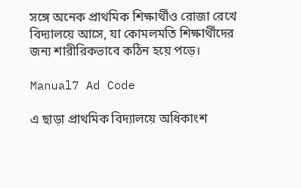সঙ্গে অনেক প্রাথমিক শিক্ষার্থীও রোজা রেখে বিদ্যালয়ে আসে, যা কোমলমতি শিক্ষার্থীদের জন্য শারীরিকভাবে কঠিন হয়ে পড়ে।

Manual7 Ad Code

এ ছাড়া প্রাথমিক বিদ্যালয়ে অধিকাংশ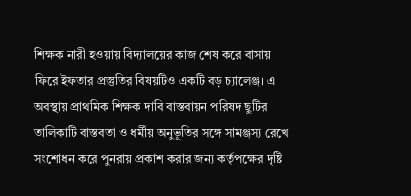শিক্ষক নারী হওয়ায় বিদ্যালয়ের কাজ শেষ করে বাসায় ফিরে ইফতার প্রস্তুতির বিষয়টিও একটি বড় চ্যালেঞ্জ। এ অবস্থায় প্রাথমিক শিক্ষক দাবি বাস্তবায়ন পরিষদ ছুটির তালিকাটি বাস্তবতা ও ধর্মীয় অনুভূতির সঙ্গে সামঞ্জস্য রেখে সংশোধন করে পুনরায় প্রকাশ করার জন্য কর্তৃপক্ষের দৃষ্টি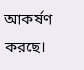আকর্ষণ করছে।